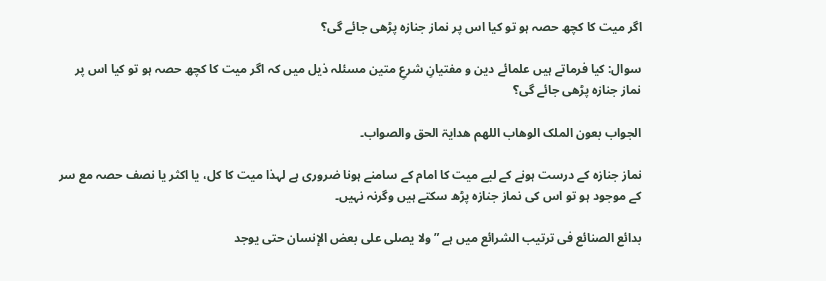اگر میت کا کچھ حصہ ہو تو کیا اس پر نماز جنازہ پڑھی جائے گی؟

سوال: کیا فرماتے ہیں علمائے دین و مفتیانِ شرعِ متین مسئلہ ذیل میں کہ اگر میت کا کچھ حصہ ہو تو کیا اس پر نماز جنازہ پڑھی جائے گی؟

الجواب بعون الملک الوھاب اللھم ھدایۃ الحق والصواب۔

نماز جنازہ کے درست ہونے کے لیے میت کا امام کے سامنے ہونا ضروری ہے لہذا میت کا کل، یا اکثر یا نصف حصہ مع سر کے موجود ہو تو اس کی نماز جنازہ پڑھ سکتے ہیں وگرنہ نہیں۔

بدائع الصنائع فی ترتیب الشرائع میں ہے ” ولا يصلى على بعض الإنسان حتى يوجد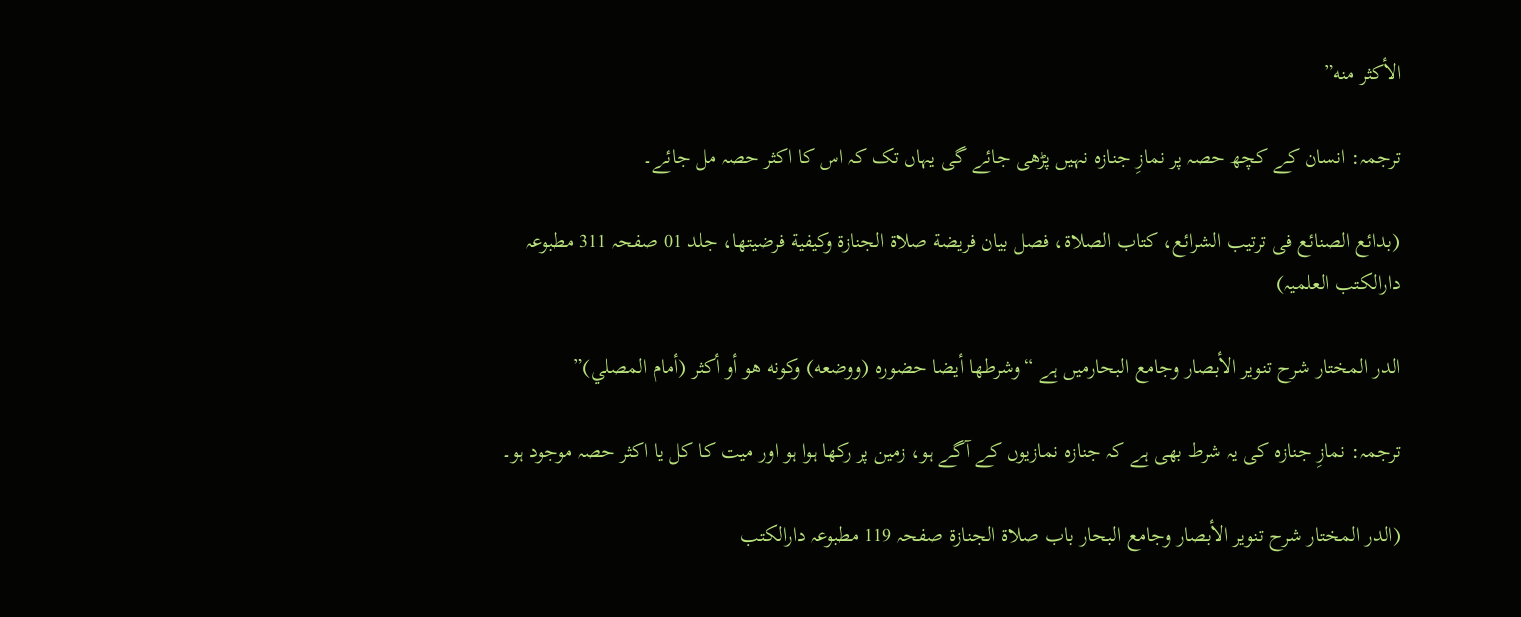الأكثر منه”

ترجمہ: انسان کے کچھ حصہ پر نمازِ جنازہ نہیں پڑھی جائے گی یہاں تک کہ اس کا اکثر حصہ مل جائے۔

(بدائع الصنائع فی ترتیب الشرائع، کتاب الصلاۃ، فصل بيان فريضة صلاة الجنازة وكيفية فرضيتها، جلد 01 صفحہ 311 مطبوعہ دارالکتب العلمیہ)

الدر المختار شرح تنوير الأبصار وجامع البحارمیں ہے “وشرطها أيضا حضوره (ووضعه) وكونه هو أو أكثر (أمام المصلي)”

ترجمہ: نمازِ جنازہ کی یہ شرط بھی ہے کہ جنازہ نمازیوں کے آگے ہو، زمین پر رکھا ہوا ہو اور میت کا کل یا اکثر حصہ موجود ہو۔

(الدر المختار شرح تنوير الأبصار وجامع البحار باب صلاۃ الجنازۃ صفحہ 119 مطبوعہ دارالکتب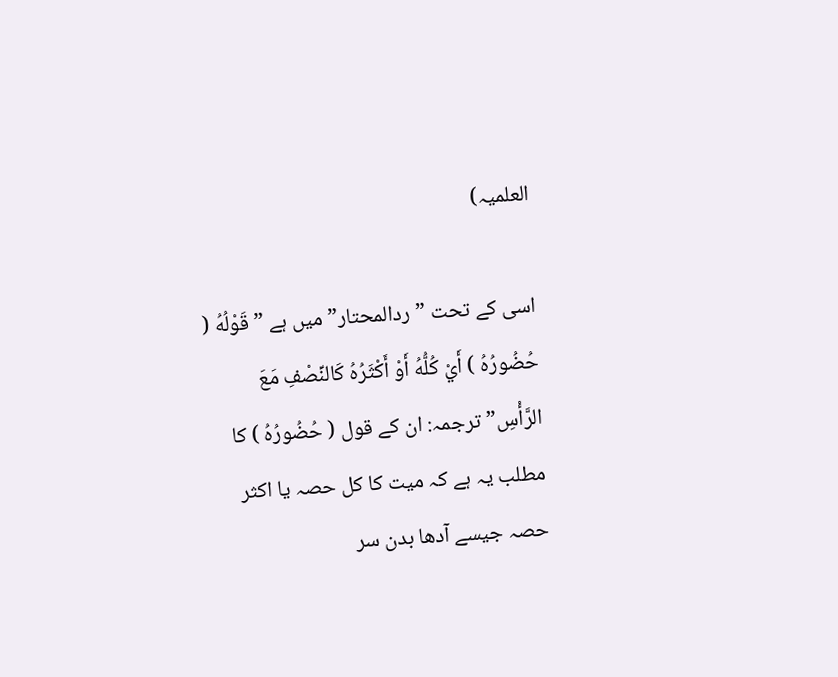العلمیہ)

اسی کے تحت ” ردالمحتار” میں ہے ” قَوْلُهُ ( حُضُورُهُ ) أَيْ كُلُّهُ أَوْ أَكْثَرُهُ كَالنِّصْفِ مَعَ الرَّأْسِ”ترجمہ: ان کے قول ( حُضُورُهُ ) کا مطلب یہ ہے کہ میت کا کل حصہ یا اکثر حصہ جیسے آدھا بدن سر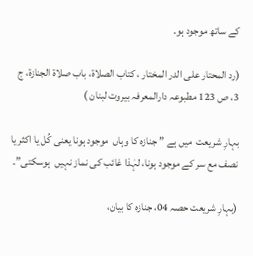کے ساتھ موجود ہو۔

(رد المحتار علی الدر المختار ، کتاب الصلاۃ، باب صلاۃ الجنازۃ، ج 3، ص 123 مطبوعہ دارالمعرفہ بیروت لبنان )

بہارِ شریعت  میں ہے ” جنازہ کا وہاں  موجود ہونا یعنی کُل یا اکثر یا نصف مع سر کے موجود ہونا، لہٰذا غائب کی نماز نہیں  ہوسکتی”۔

(بہارِ شریعت حصہ 04، جنازہ کا بیان،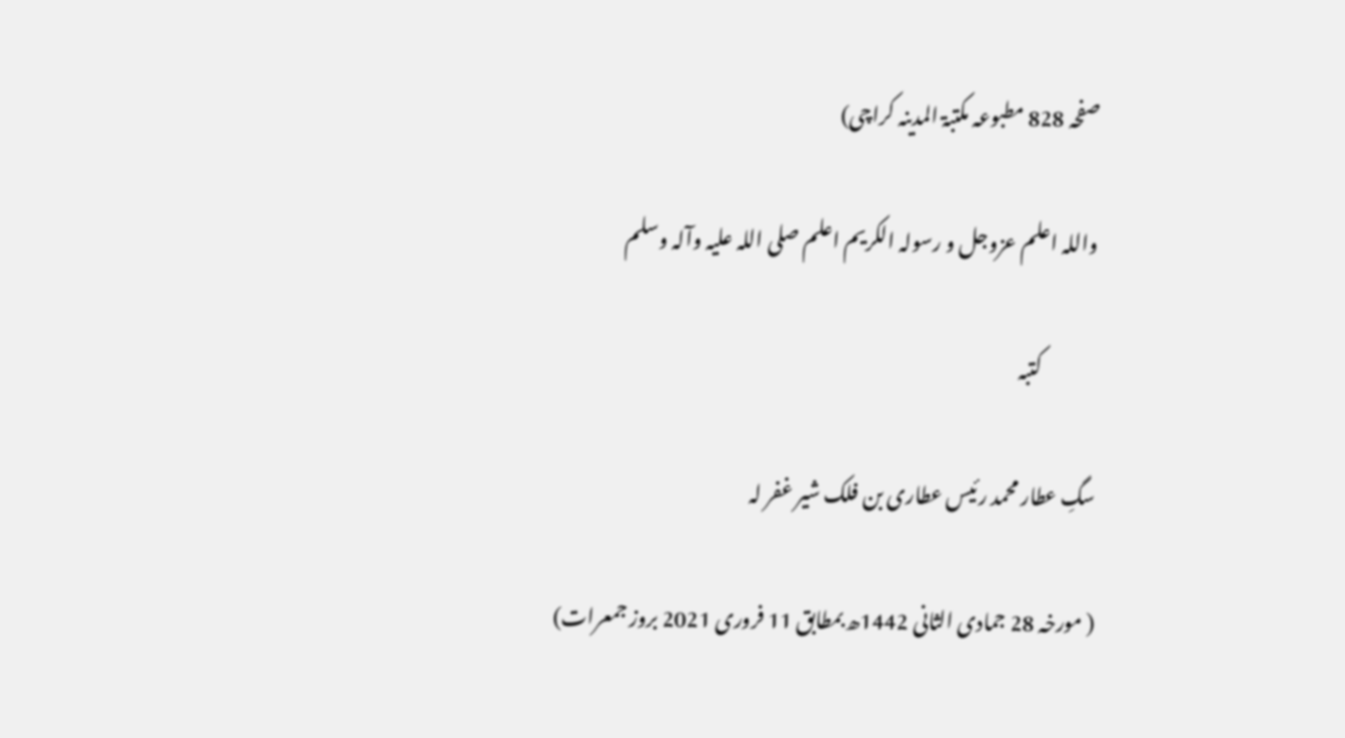صفحہ 828 مطبوعہ مکتبۃ المدینہ کراچی)

واللہ اعلم عزوجل و رسولہ الکریم اعلم صلی اللہ علیہ وآلہ وسلم

              کتبہ

سگِ عطار محمد رئیس عطاری بن فلک شیر غفر لہ

( مورخہ 28 جمادی الثانی 1442ھ بمطابق 11 فروری 2021 بروز جمعرات)